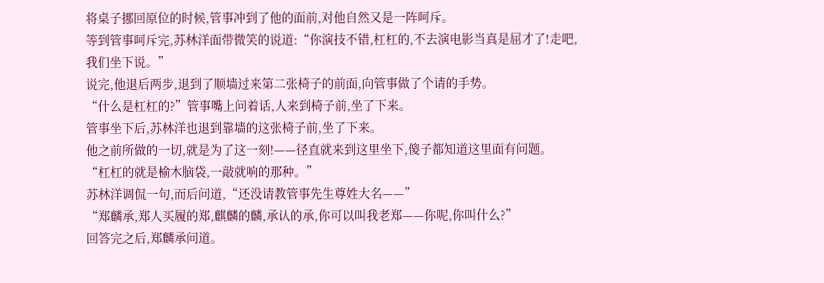将桌子挪回原位的时候,管事冲到了他的面前,对他自然又是一阵呵斥。
等到管事呵斥完,苏林洋面带微笑的说道:“你演技不错,杠杠的,不去演电影当真是屈才了!走吧,我们坐下说。”
说完,他退后两步,退到了顺墙过来第二张椅子的前面,向管事做了个请的手势。
“什么是杠杠的?”管事嘴上问着话,人来到椅子前,坐了下来。
管事坐下后,苏林洋也退到靠墙的这张椅子前,坐了下来。
他之前所做的一切,就是为了这一刻!——径直就来到这里坐下,傻子都知道这里面有问题。
“杠杠的就是榆木脑袋,一敲就响的那种。”
苏林洋调侃一句,而后问道,“还没请教管事先生尊姓大名——”
“郑麟承,郑人买履的郑,麒麟的麟,承认的承,你可以叫我老郑——你呢,你叫什么?”
回答完之后,郑麟承问道。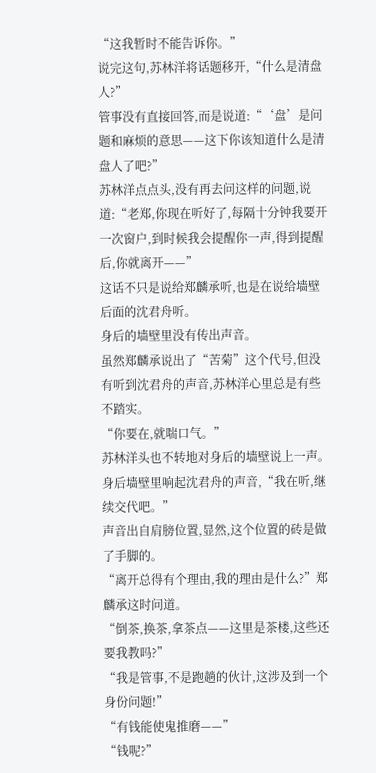“这我暂时不能告诉你。”
说完这句,苏林洋将话题移开,“什么是清盘人?”
管事没有直接回答,而是说道:“‘盘’是问题和麻烦的意思——这下你该知道什么是清盘人了吧?”
苏林洋点点头,没有再去问这样的问题,说道:“老郑,你现在听好了,每隔十分钟我要开一次窗户,到时候我会提醒你一声,得到提醒后,你就离开——”
这话不只是说给郑麟承听,也是在说给墙壁后面的沈君舟听。
身后的墙壁里没有传出声音。
虽然郑麟承说出了“苦菊”这个代号,但没有听到沈君舟的声音,苏林洋心里总是有些不踏实。
“你要在,就喘口气。”
苏林洋头也不转地对身后的墙壁说上一声。
身后墙壁里响起沈君舟的声音,“我在听,继续交代吧。”
声音出自肩膀位置,显然,这个位置的砖是做了手脚的。
“离开总得有个理由,我的理由是什么?”郑麟承这时问道。
“倒茶,换茶,拿茶点——这里是茶楼,这些还要我教吗?”
“我是管事,不是跑趟的伙计,这涉及到一个身份问题!”
“有钱能使鬼推磨——”
“钱呢?”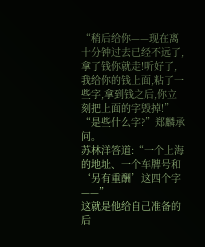“稍后给你——现在离十分钟过去已经不远了,拿了钱你就走!听好了,我给你的钱上面,粘了一些字,拿到钱之后,你立刻把上面的字毁掉!”
“是些什么字?”郑麟承问。
苏林洋答道:“一个上海的地址、一个车牌号和‘另有重酬’这四个字——”
这就是他给自己准备的后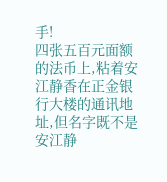手!
四张五百元面额的法币上,粘着安江静香在正金银行大楼的通讯地址,但名字既不是安江静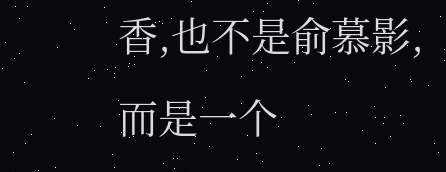香,也不是俞慕影,而是一个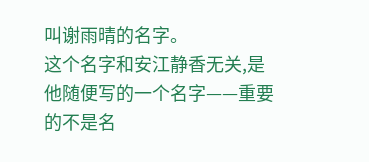叫谢雨晴的名字。
这个名字和安江静香无关,是他随便写的一个名字——重要的不是名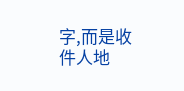字,而是收件人地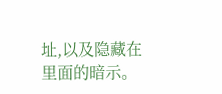址,以及隐藏在里面的暗示。